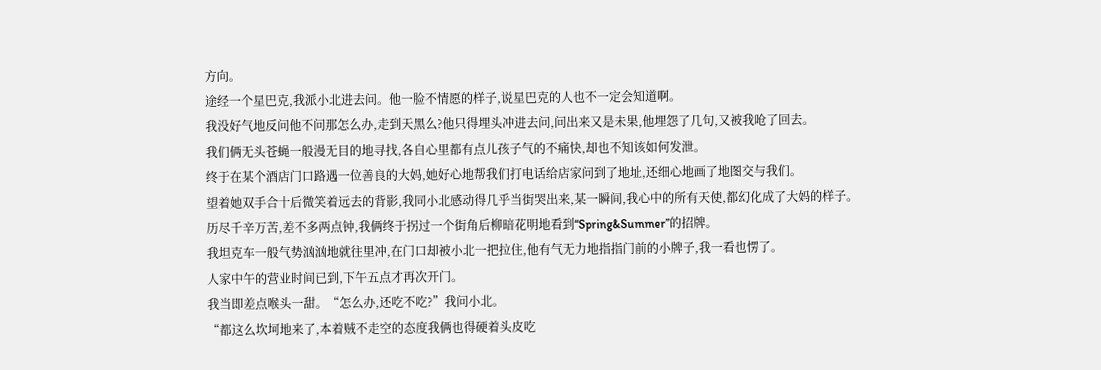方向。
途经一个星巴克,我派小北进去问。他一脸不情愿的样子,说星巴克的人也不一定会知道啊。
我没好气地反问他不问那怎么办,走到天黑么?他只得埋头冲进去问,问出来又是未果,他埋怨了几句,又被我呛了回去。
我们俩无头苍蝇一般漫无目的地寻找,各自心里都有点儿孩子气的不痛快,却也不知该如何发泄。
终于在某个酒店门口路遇一位善良的大妈,她好心地帮我们打电话给店家问到了地址,还细心地画了地图交与我们。
望着她双手合十后微笑着远去的背影,我同小北感动得几乎当街哭出来,某一瞬间,我心中的所有天使,都幻化成了大妈的样子。
历尽千辛万苦,差不多两点钟,我俩终于拐过一个街角后柳暗花明地看到“Spring&Summer”的招牌。
我坦克车一般气势汹汹地就往里冲,在门口却被小北一把拉住,他有气无力地指指门前的小牌子,我一看也愣了。
人家中午的营业时间已到,下午五点才再次开门。
我当即差点喉头一甜。“怎么办,还吃不吃?”我问小北。
“都这么坎坷地来了,本着贼不走空的态度我俩也得硬着头皮吃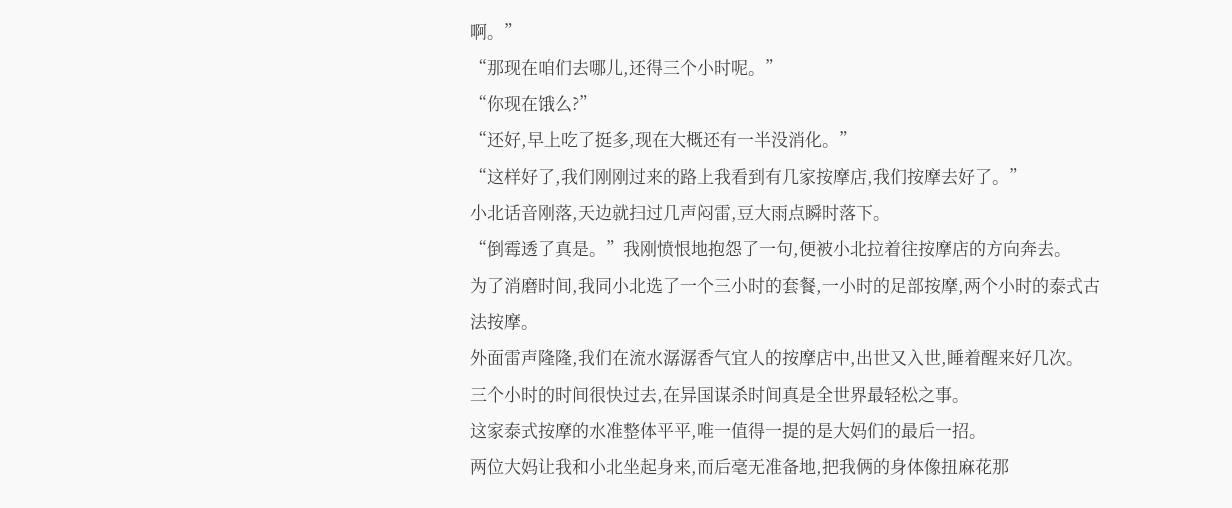啊。”
“那现在咱们去哪儿,还得三个小时呢。”
“你现在饿么?”
“还好,早上吃了挺多,现在大概还有一半没消化。”
“这样好了,我们刚刚过来的路上我看到有几家按摩店,我们按摩去好了。”
小北话音刚落,天边就扫过几声闷雷,豆大雨点瞬时落下。
“倒霉透了真是。”我刚愤恨地抱怨了一句,便被小北拉着往按摩店的方向奔去。
为了消磨时间,我同小北选了一个三小时的套餐,一小时的足部按摩,两个小时的泰式古法按摩。
外面雷声隆隆,我们在流水潺潺香气宜人的按摩店中,出世又入世,睡着醒来好几次。
三个小时的时间很快过去,在异国谋杀时间真是全世界最轻松之事。
这家泰式按摩的水准整体平平,唯一值得一提的是大妈们的最后一招。
两位大妈让我和小北坐起身来,而后毫无准备地,把我俩的身体像扭麻花那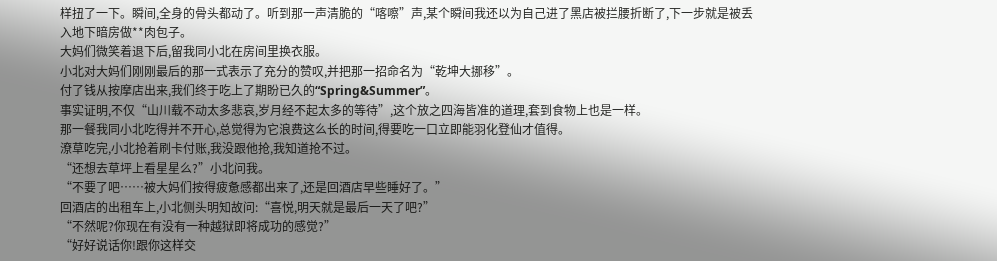样扭了一下。瞬间,全身的骨头都动了。听到那一声清脆的“喀嚓”声,某个瞬间我还以为自己进了黑店被拦腰折断了,下一步就是被丢入地下暗房做**肉包子。
大妈们微笑着退下后,留我同小北在房间里换衣服。
小北对大妈们刚刚最后的那一式表示了充分的赞叹,并把那一招命名为“乾坤大挪移”。
付了钱从按摩店出来,我们终于吃上了期盼已久的“Spring&Summer”。
事实证明,不仅“山川载不动太多悲哀,岁月经不起太多的等待”,这个放之四海皆准的道理,套到食物上也是一样。
那一餐我同小北吃得并不开心,总觉得为它浪费这么长的时间,得要吃一口立即能羽化登仙才值得。
潦草吃完,小北抢着刷卡付账,我没跟他抢,我知道抢不过。
“还想去草坪上看星星么?”小北问我。
“不要了吧……被大妈们按得疲惫感都出来了,还是回酒店早些睡好了。”
回酒店的出租车上,小北侧头明知故问:“喜悦,明天就是最后一天了吧?”
“不然呢?你现在有没有一种越狱即将成功的感觉?”
“好好说话你!跟你这样交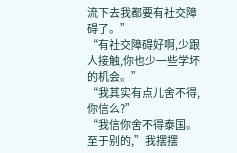流下去我都要有社交障碍了。”
“有社交障碍好啊,少跟人接触,你也少一些学坏的机会。”
“我其实有点儿舍不得,你信么?”
“我信你舍不得泰国。至于别的,”我摆摆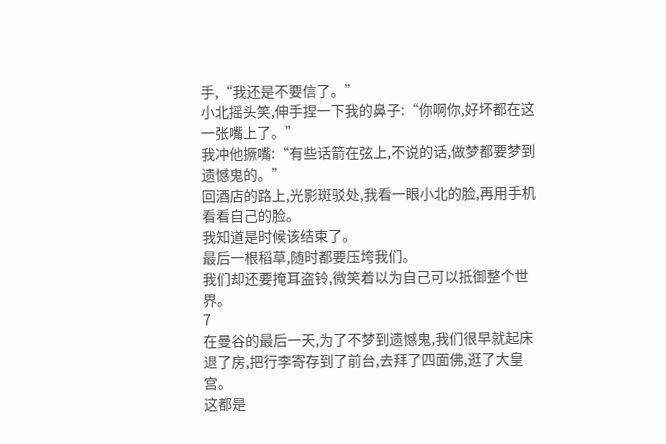手,“我还是不要信了。”
小北摇头笑,伸手捏一下我的鼻子:“你啊你,好坏都在这一张嘴上了。”
我冲他撅嘴:“有些话箭在弦上,不说的话,做梦都要梦到遗憾鬼的。”
回酒店的路上,光影斑驳处,我看一眼小北的脸,再用手机看看自己的脸。
我知道是时候该结束了。
最后一根稻草,随时都要压垮我们。
我们却还要掩耳盗铃,微笑着以为自己可以抵御整个世界。
7
在曼谷的最后一天,为了不梦到遗憾鬼,我们很早就起床退了房,把行李寄存到了前台,去拜了四面佛,逛了大皇宫。
这都是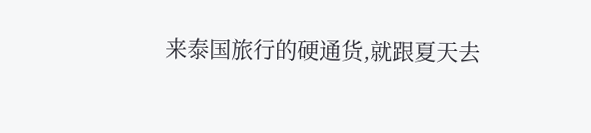来泰国旅行的硬通货,就跟夏天去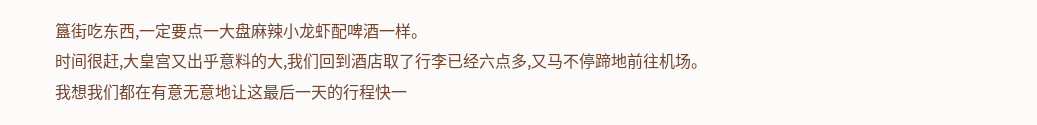簋街吃东西,一定要点一大盘麻辣小龙虾配啤酒一样。
时间很赶,大皇宫又出乎意料的大,我们回到酒店取了行李已经六点多,又马不停蹄地前往机场。
我想我们都在有意无意地让这最后一天的行程快一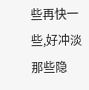些再快一些,好冲淡那些隐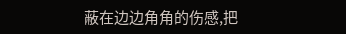蔽在边边角角的伤感,把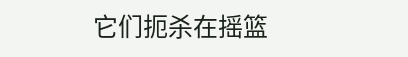它们扼杀在摇篮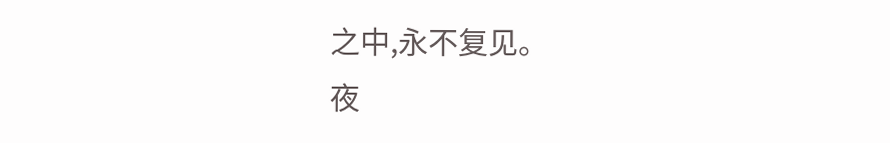之中,永不复见。
夜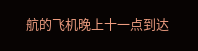航的飞机晚上十一点到达